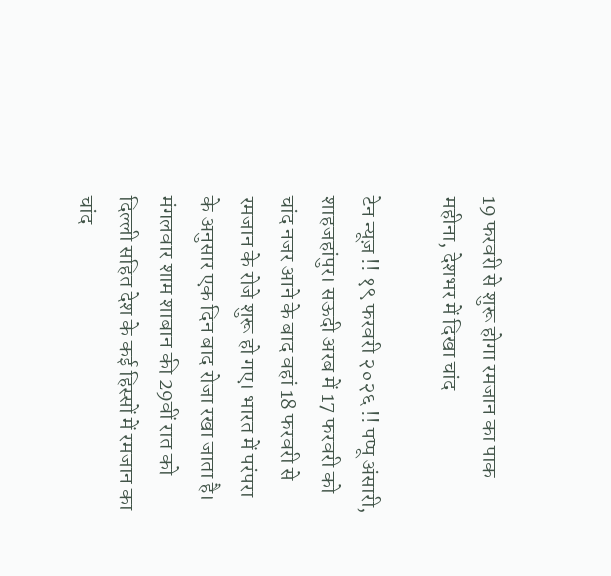19 फरवरी से शुरू होगा रमजान का पाक महीना, देशभर में दिखा चांद

टेन न्यूज़ !! १९ फरवरी २०२६ !! पप्पू अंसारी, शाहजहांपुर। सऊदी अरब में 17 फरवरी को चांद नजर आने के बाद वहां 18 फरवरी से रमजान के रोजे शुरू हो गए। भारत में परंपरा के अनुसार एक दिन बाद रोजा रखा जाता है। मंगलवार शाम शाबान की 29वीं रात को दिल्ली सहित देश के कई हिस्सों में रमजान का चांद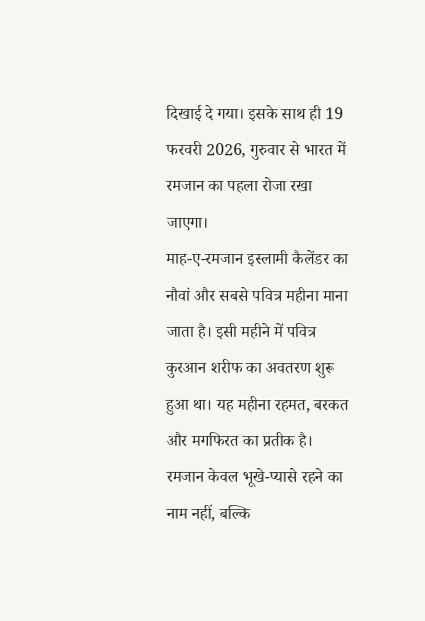दिखाई दे गया। इसके साथ ही 19 फरवरी 2026, गुरुवार से भारत में रमजान का पहला रोजा रखा जाएगा।
माह-ए-रमजान इस्लामी कैलेंडर का नौवां और सबसे पवित्र महीना माना जाता है। इसी महीने में पवित्र कुरआन शरीफ का अवतरण शुरू हुआ था। यह महीना रहमत, बरकत और मगफिरत का प्रतीक है। रमजान केवल भूखे-प्यासे रहने का नाम नहीं, बल्कि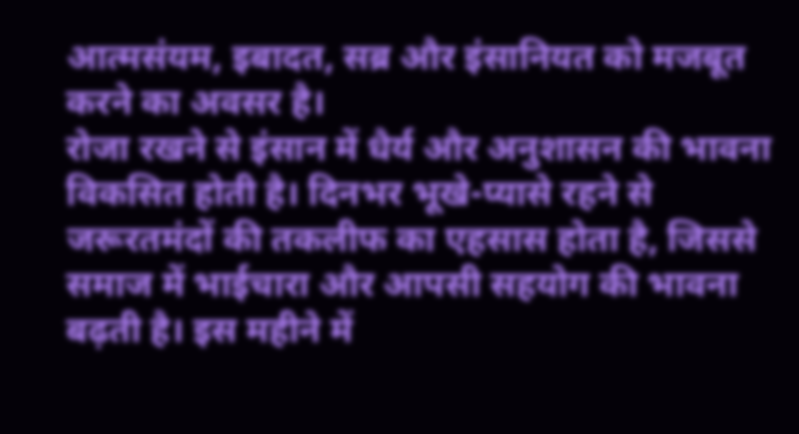आत्मसंयम, इबादत, सब्र और इंसानियत को मजबूत करने का अवसर है।
रोजा रखने से इंसान में धैर्य और अनुशासन की भावना विकसित होती है। दिनभर भूखे-प्यासे रहने से जरूरतमंदों की तकलीफ का एहसास होता है, जिससे समाज में भाईचारा और आपसी सहयोग की भावना बढ़ती है। इस महीने में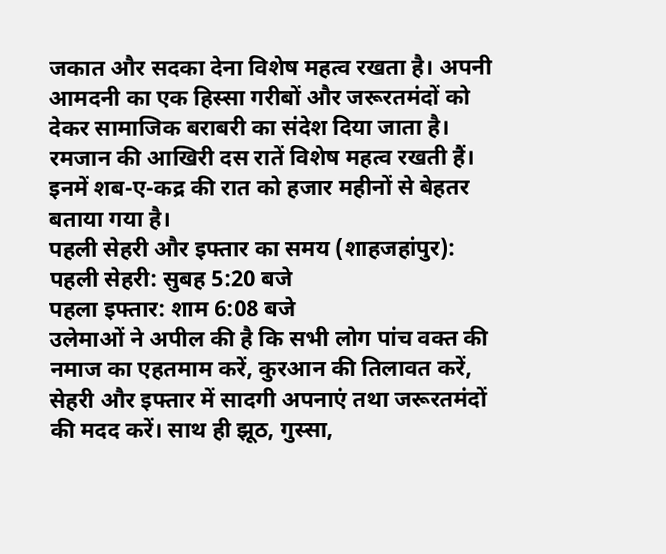जकात और सदका देना विशेष महत्व रखता है। अपनी आमदनी का एक हिस्सा गरीबों और जरूरतमंदों को देकर सामाजिक बराबरी का संदेश दिया जाता है।
रमजान की आखिरी दस रातें विशेष महत्व रखती हैं। इनमें शब-ए-कद्र की रात को हजार महीनों से बेहतर बताया गया है।
पहली सेहरी और इफ्तार का समय (शाहजहांपुर):
पहली सेहरी: सुबह 5:20 बजे
पहला इफ्तार: शाम 6:08 बजे
उलेमाओं ने अपील की है कि सभी लोग पांच वक्त की नमाज का एहतमाम करें, कुरआन की तिलावत करें, सेहरी और इफ्तार में सादगी अपनाएं तथा जरूरतमंदों की मदद करें। साथ ही झूठ, गुस्सा,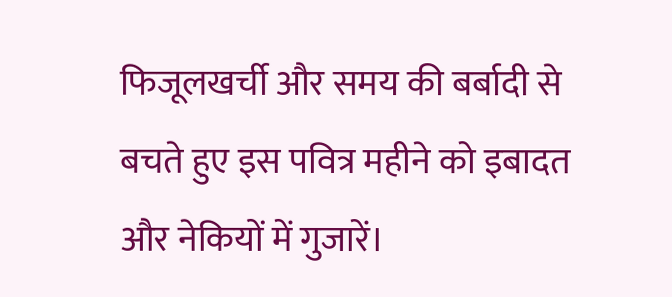फिजूलखर्ची और समय की बर्बादी से बचते हुए इस पवित्र महीने को इबादत और नेकियों में गुजारें।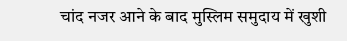चांद नजर आने के बाद मुस्लिम समुदाय में खुशी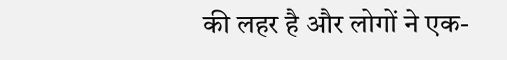की लहर है और लोगों ने एक-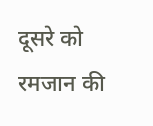दूसरे को रमजान की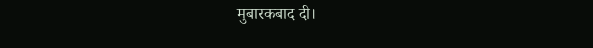मुबारकबाद दी।